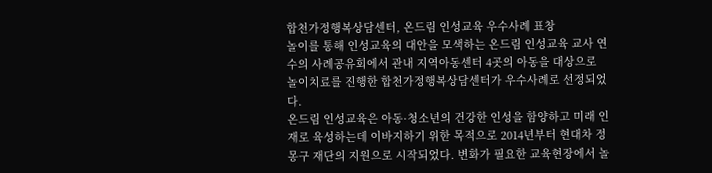합천가정행복상담센터, 온드림 인성교육 우수사례 표창
놀이를 통해 인성교육의 대안을 모색하는 온드림 인성교육 교사 연수의 사례공유회에서 관내 지역아동센터 4곳의 아동을 대상으로 놀이치료를 진행한 합천가정행복상담센터가 우수사례로 선정되었다.
온드림 인성교육은 아동·청소년의 건강한 인성을 함양하고 미래 인재로 육성하는데 이바지하기 위한 목적으로 2014년부터 현대차 정몽구 재단의 지원으로 시작되었다. 변화가 필요한 교육현장에서 놀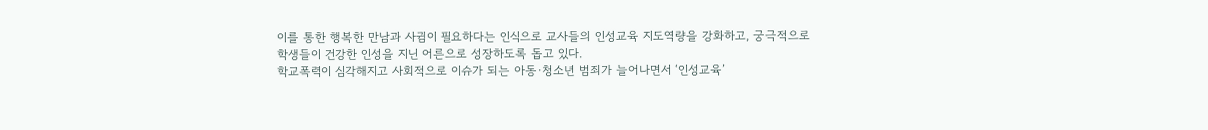이를 통한 행복한 만남과 사귐이 필요하다는 인식으로 교사들의 인성교육 지도역량을 강화하고, 궁극적으로 학생들이 건강한 인성을 지닌 어른으로 성장하도록 돕고 있다.
학교폭력이 심각해지고 사회적으로 이슈가 되는 아동·청소년 범죄가 늘어나면서 ‘인성교육’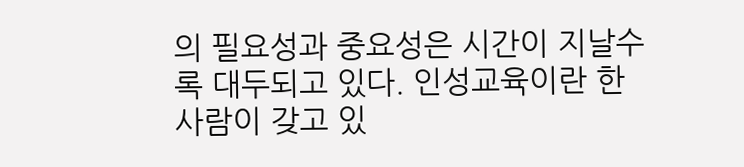의 필요성과 중요성은 시간이 지날수록 대두되고 있다. 인성교육이란 한 사람이 갖고 있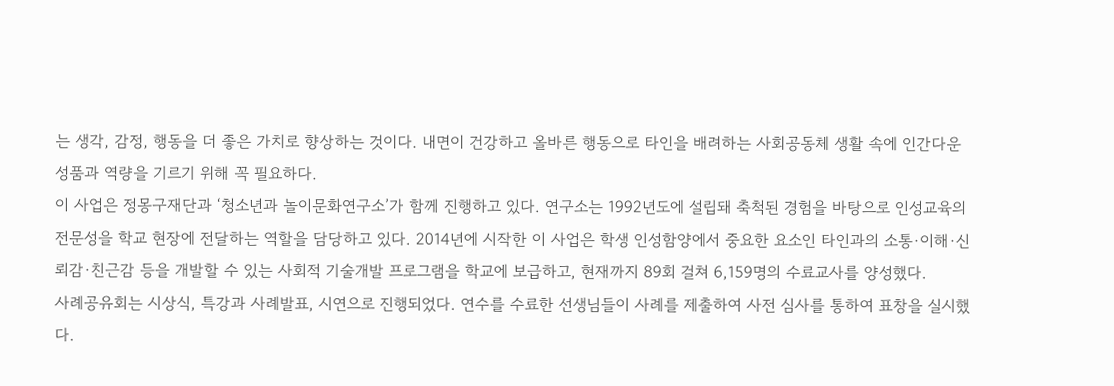는 생각, 감정, 행동을 더 좋은 가치로 향상하는 것이다. 내면이 건강하고 올바른 행동으로 타인을 배려하는 사회공동체 생활 속에 인간다운 성품과 역량을 기르기 위해 꼭 필요하다.
이 사업은 정몽구재단과 ‘청소년과 놀이문화연구소’가 함께 진행하고 있다. 연구소는 1992년도에 설립돼 축척된 경험을 바탕으로 인성교육의 전문성을 학교 현장에 전달하는 역할을 담당하고 있다. 2014년에 시작한 이 사업은 학생 인성함양에서 중요한 요소인 타인과의 소통·이해·신뢰감·친근감 등을 개발할 수 있는 사회적 기술개발 프로그램을 학교에 보급하고, 현재까지 89회 걸쳐 6,159명의 수료교사를 양성했다.
사례공유회는 시상식, 특강과 사례발표, 시연으로 진행되었다. 연수를 수료한 선생님들이 사례를 제출하여 사전 심사를 통하여 표창을 실시했다.